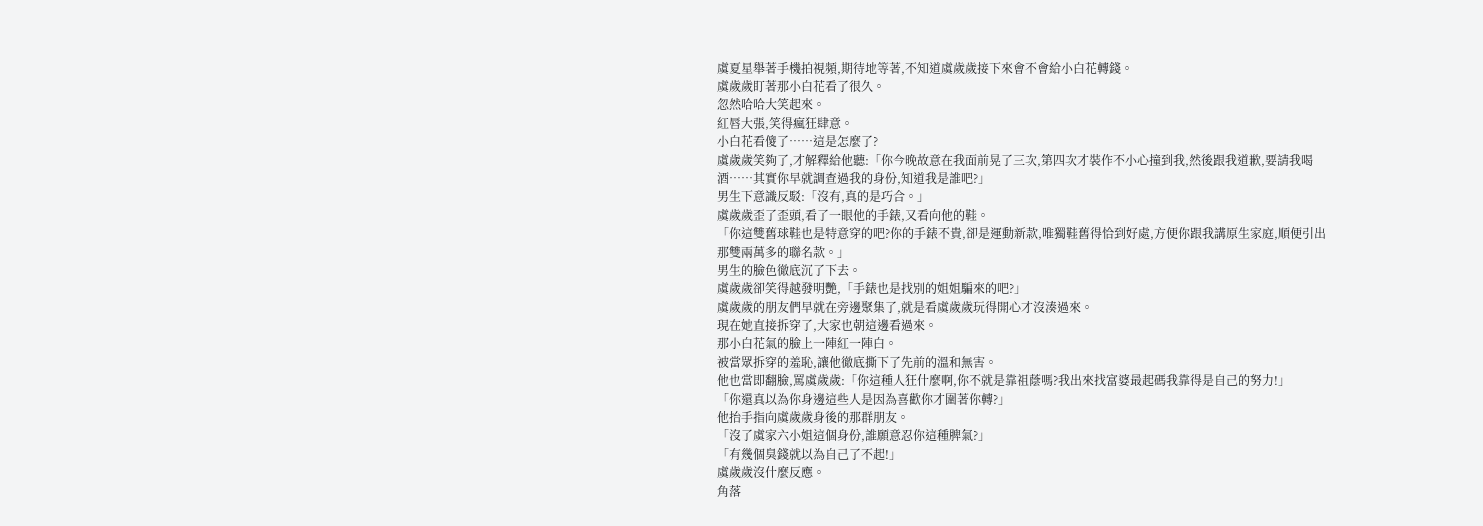虞夏星舉著手機拍視頻,期待地等著,不知道虞歲歲接下來會不會給小白花轉錢。
虞歲歲盯著那小白花看了很久。
忽然哈哈大笑起來。
紅唇大張,笑得瘋狂肆意。
小白花看傻了……這是怎麼了?
虞歲歲笑夠了,才解釋給他聽:「你今晚故意在我面前晃了三次,第四次才裝作不小心撞到我,然後跟我道歉,要請我喝酒……其實你早就調查過我的身份,知道我是誰吧?」
男生下意識反駁:「沒有,真的是巧合。」
虞歲歲歪了歪頭,看了一眼他的手錶,又看向他的鞋。
「你這雙舊球鞋也是特意穿的吧?你的手錶不貴,卻是運動新款,唯獨鞋舊得恰到好處,方便你跟我講原生家庭,順便引出那雙兩萬多的聯名款。」
男生的臉色徹底沉了下去。
虞歲歲卻笑得越發明艷,「手錶也是找別的姐姐騙來的吧?」
虞歲歲的朋友們早就在旁邊聚集了,就是看虞歲歲玩得開心才沒湊過來。
現在她直接拆穿了,大家也朝這邊看過來。
那小白花氣的臉上一陣紅一陣白。
被當眾拆穿的羞恥,讓他徹底撕下了先前的溫和無害。
他也當即翻臉,罵虞歲歲:「你這種人狂什麼啊,你不就是靠祖蔭嗎?我出來找富婆最起碼我靠得是自己的努力!」
「你還真以為你身邊這些人是因為喜歡你才圍著你轉?」
他抬手指向虞歲歲身後的那群朋友。
「沒了虞家六小姐這個身份,誰願意忍你這種脾氣?」
「有幾個臭錢就以為自己了不起!」
虞歲歲沒什麼反應。
角落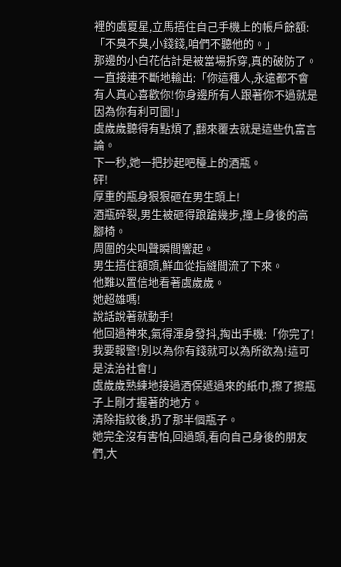裡的虞夏星,立馬捂住自己手機上的帳戶餘額:「不臭不臭,小錢錢,咱們不聽他的。」
那邊的小白花估計是被當場拆穿,真的破防了。
一直接連不斷地輸出:「你這種人,永遠都不會有人真心喜歡你!你身邊所有人跟著你不過就是因為你有利可圖!」
虞歲歲聽得有點煩了,翻來覆去就是這些仇富言論。
下一秒,她一把抄起吧檯上的酒瓶。
砰!
厚重的瓶身狠狠砸在男生頭上!
酒瓶碎裂,男生被砸得踉蹌幾步,撞上身後的高腳椅。
周圍的尖叫聲瞬間響起。
男生捂住額頭,鮮血從指縫間流了下來。
他難以置信地看著虞歲歲。
她超雄嗎!
說話說著就動手!
他回過神來,氣得渾身發抖,掏出手機:「你完了!我要報警!別以為你有錢就可以為所欲為!這可是法治社會!」
虞歲歲熟練地接過酒保遞過來的紙巾,擦了擦瓶子上剛才握著的地方。
清除指紋後,扔了那半個瓶子。
她完全沒有害怕,回過頭,看向自己身後的朋友們,大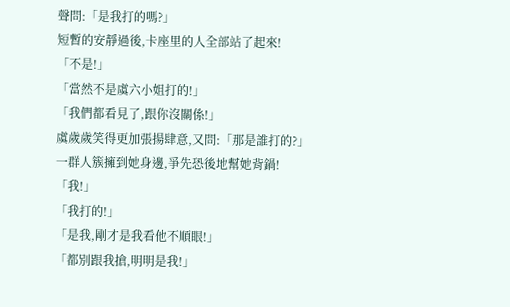聲問:「是我打的嗎?」
短暫的安靜過後,卡座里的人全部站了起來!
「不是!」
「當然不是虞六小姐打的!」
「我們都看見了,跟你沒關係!」
虞歲歲笑得更加張揚肆意,又問:「那是誰打的?」
一群人簇擁到她身邊,爭先恐後地幫她背鍋!
「我!」
「我打的!」
「是我,剛才是我看他不順眼!」
「都別跟我搶,明明是我!」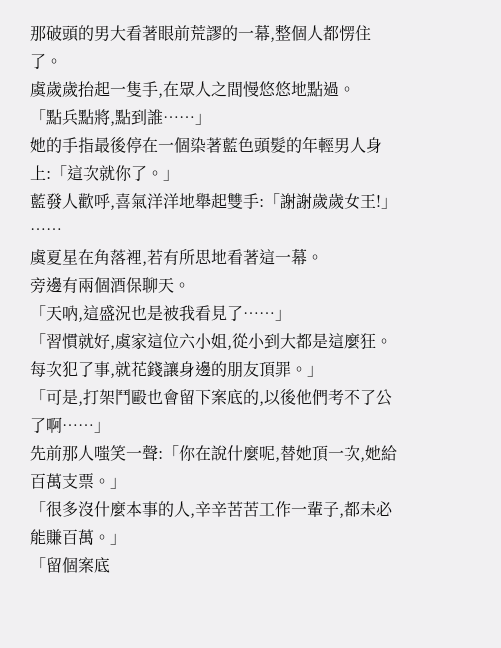那破頭的男大看著眼前荒謬的一幕,整個人都愣住了。
虞歲歲抬起一隻手,在眾人之間慢悠悠地點過。
「點兵點將,點到誰……」
她的手指最後停在一個染著藍色頭髮的年輕男人身上:「這次就你了。」
藍發人歡呼,喜氣洋洋地舉起雙手:「謝謝歲歲女王!」
……
虞夏星在角落裡,若有所思地看著這一幕。
旁邊有兩個酒保聊天。
「天吶,這盛況也是被我看見了……」
「習慣就好,虞家這位六小姐,從小到大都是這麼狂。每次犯了事,就花錢讓身邊的朋友頂罪。」
「可是,打架鬥毆也會留下案底的,以後他們考不了公了啊……」
先前那人嗤笑一聲:「你在說什麼呢,替她頂一次,她給百萬支票。」
「很多沒什麼本事的人,辛辛苦苦工作一輩子,都未必能賺百萬。」
「留個案底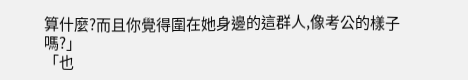算什麼?而且你覺得圍在她身邊的這群人,像考公的樣子嗎?」
「也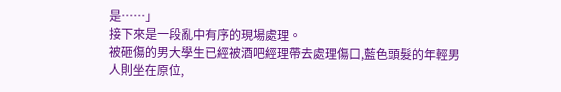是……」
接下來是一段亂中有序的現場處理。
被砸傷的男大學生已經被酒吧經理帶去處理傷口,藍色頭髮的年輕男人則坐在原位,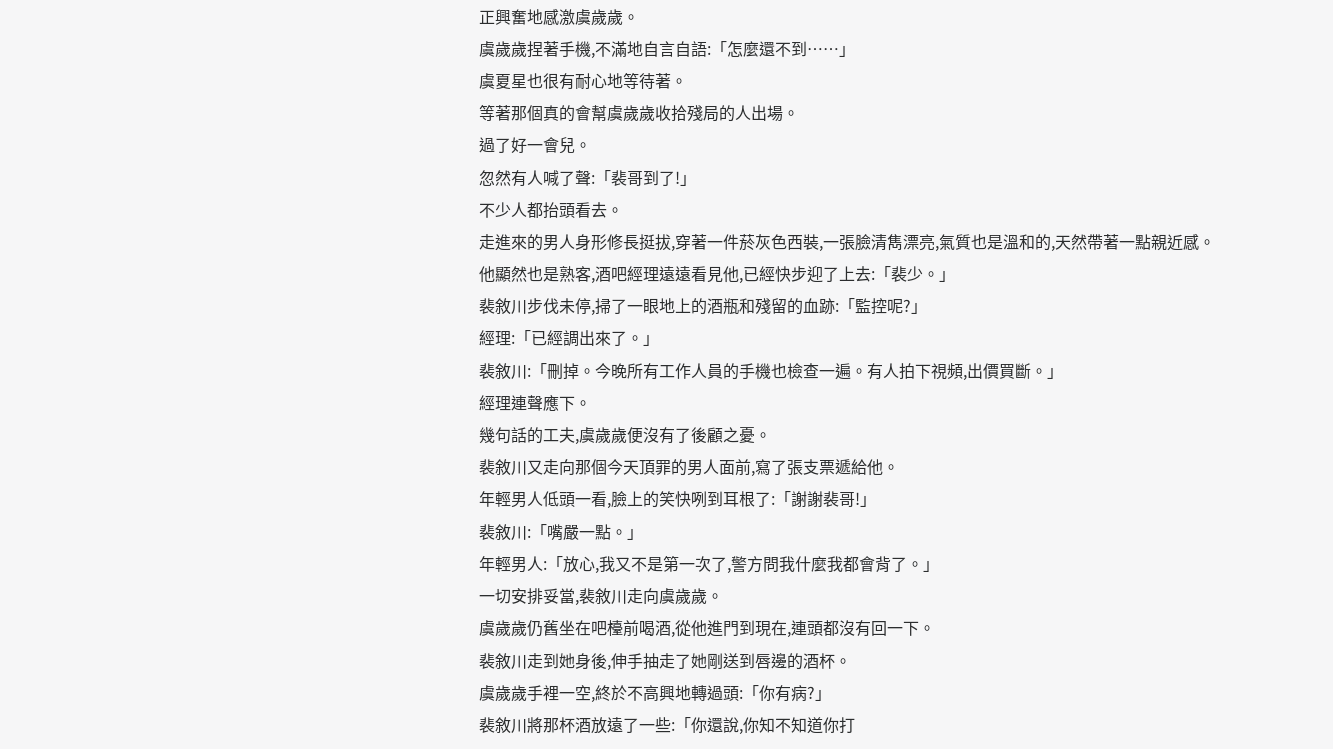正興奮地感激虞歲歲。
虞歲歲捏著手機,不滿地自言自語:「怎麼還不到……」
虞夏星也很有耐心地等待著。
等著那個真的會幫虞歲歲收拾殘局的人出場。
過了好一會兒。
忽然有人喊了聲:「裴哥到了!」
不少人都抬頭看去。
走進來的男人身形修長挺拔,穿著一件菸灰色西裝,一張臉清雋漂亮,氣質也是溫和的,天然帶著一點親近感。
他顯然也是熟客,酒吧經理遠遠看見他,已經快步迎了上去:「裴少。」
裴敘川步伐未停,掃了一眼地上的酒瓶和殘留的血跡:「監控呢?」
經理:「已經調出來了。」
裴敘川:「刪掉。今晚所有工作人員的手機也檢查一遍。有人拍下視頻,出價買斷。」
經理連聲應下。
幾句話的工夫,虞歲歲便沒有了後顧之憂。
裴敘川又走向那個今天頂罪的男人面前,寫了張支票遞給他。
年輕男人低頭一看,臉上的笑快咧到耳根了:「謝謝裴哥!」
裴敘川:「嘴嚴一點。」
年輕男人:「放心,我又不是第一次了,警方問我什麼我都會背了。」
一切安排妥當,裴敘川走向虞歲歲。
虞歲歲仍舊坐在吧檯前喝酒,從他進門到現在,連頭都沒有回一下。
裴敘川走到她身後,伸手抽走了她剛送到唇邊的酒杯。
虞歲歲手裡一空,終於不高興地轉過頭:「你有病?」
裴敘川將那杯酒放遠了一些:「你還說,你知不知道你打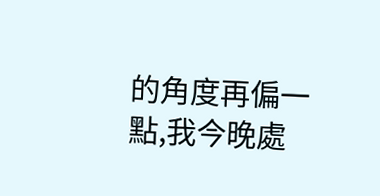的角度再偏一點,我今晚處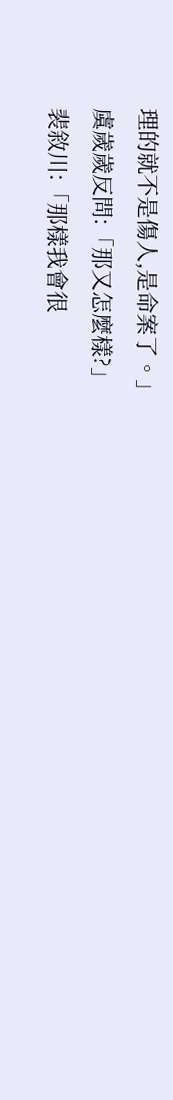理的就不是傷人,是命案了。」
虞歲歲反問:「那又怎麼樣?」
裴敘川:「那樣我會很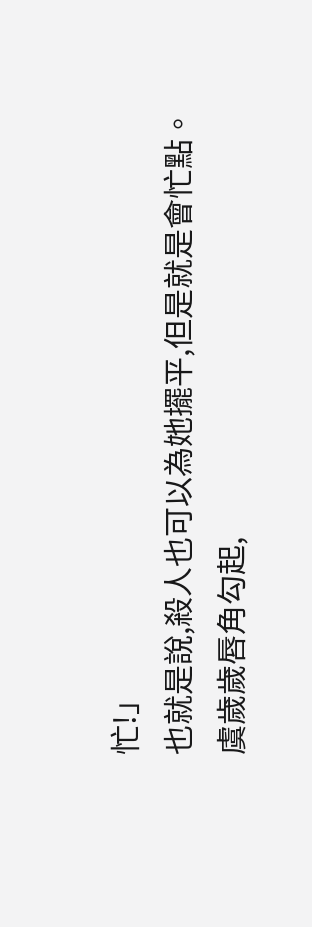忙!」
也就是說,殺人也可以為她擺平,但是就是會忙點。
虞歲歲唇角勾起,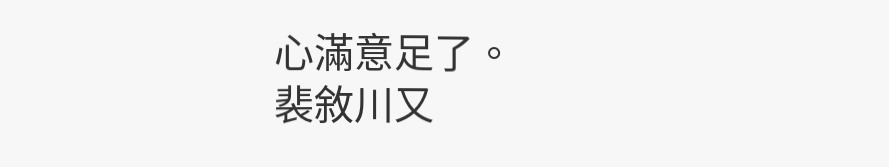心滿意足了。
裴敘川又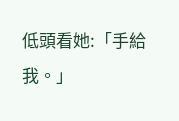低頭看她:「手給我。」